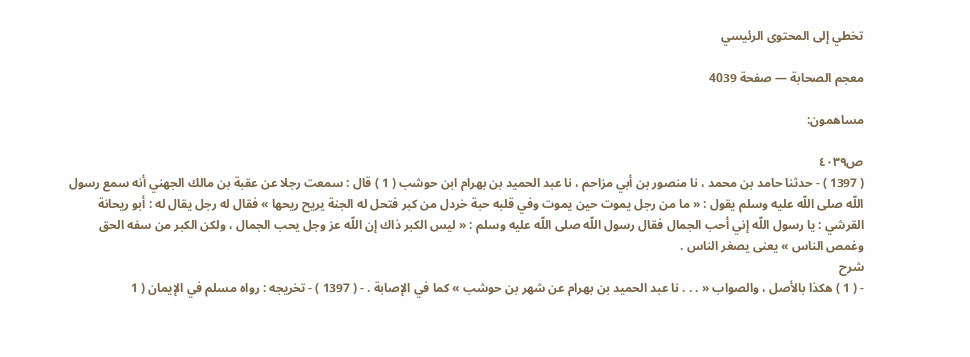تخطي إلى المحتوى الرئيسي

معجم الصحابة — صفحة 4039

مساهمون:

ص٤٠٣٩
( 1397 ) - حدثنا حامد بن محمد ، نا منصور بن أبي مزاحم ، نا عبد الحميد بن بهرام ابن حوشب ( 1 ) قال : سمعت رجلا عن عقبة بن مالك الجهني أنه سمع رسول اللّه صلى اللّه عليه وسلم يقول : « ما من رجل يموت حين يموت وفي قلبه حبة خردل من كبر فتحل له الجنة يريح ريحها » فقال له رجل يقال له : أبو ريحانة القرشي : يا رسول اللّه إني أحب الجمال فقال رسول اللّه صلى اللّه عليه وسلم : « ليس الكبر ذاك إن اللّه عز وجل يحب الجمال ، ولكن الكبر من سفه الحق وغمص الناس » يعنى يصغر الناس .
شرح
- ( 1 ) هكذا بالأصل ، والصواب « . . . نا عبد الحميد بن بهرام عن شهر بن حوشب » كما في الإصابة . - ( 1397 ) - تخريجه : رواه مسلم في الإيمان ( 1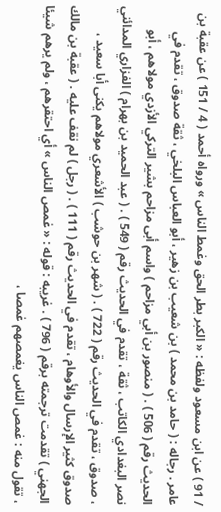/ 91 ) عن ابن مسعود ولفظه : « الكبر بطر الحق وغمط الناس » ورواه أحمد ( 4 / 151 ) عن عقبة بن عامر . رجاله : ( حامد بن محمد ) بن شعيب بن زهير ، أبو العباس البلخي ، ثقة صدوق ، تقدم في الحديث رقم ( 506 ) . ( منصور بن أبي مزاحم ) واسم أبى مزاحم بشير التركي الأزدي مولاهم ، أبو نصر البغدادي الكاتب ، ثقة ، تقدم في الحديث رقم ( 549 ) . ( عبد الحميد بن بهرام ) الفزاري المدائني ، صدوق ، تقدم في الحديث رقم ( 722 ) . ( شهر بن حوشب ) الأشعري مولاهم يكنى أبا سعيد ، صدوق كثير الإرسال والأوهام ، تقدم في الحديث رقم ( 111 ) . ( رجل ) لم نقف عليه . ( عقبة بن مالك الجهني ) تقدمت ترجمته برقم ( 796 ) . غريبه : قوله : « غمص الناس » أي احتقرهم ، ولم يرهم شيئا ، تقول منه : غمص الناس يغمصهم غمصا ،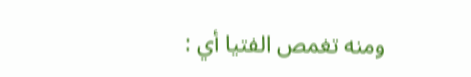ومنه تغمص الفتيا أي :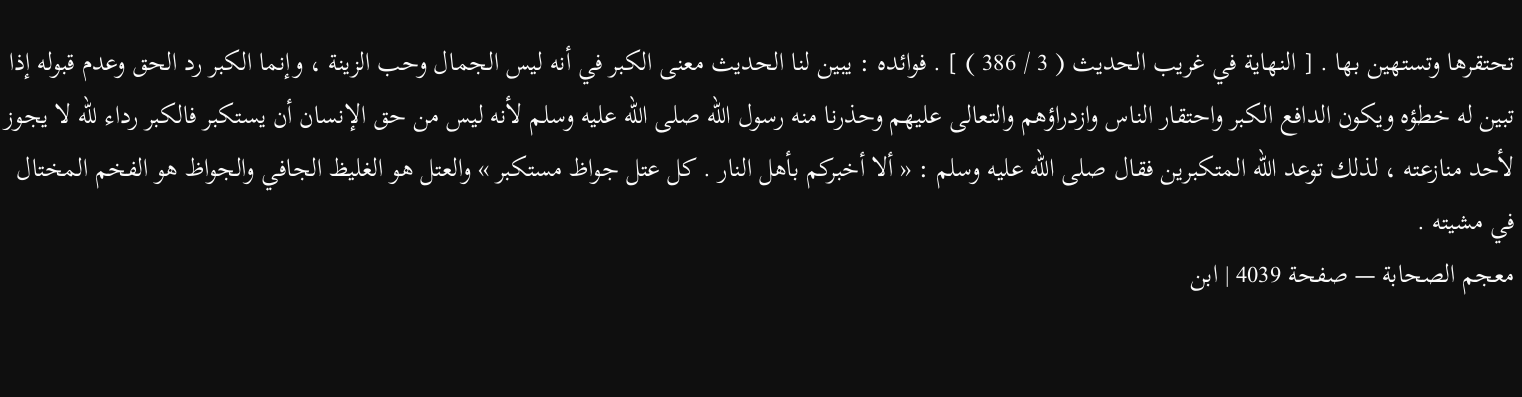تحتقرها وتستهين بها . [ النهاية في غريب الحديث ( 3 / 386 ) ] . فوائده : يبين لنا الحديث معنى الكبر في أنه ليس الجمال وحب الزينة ، وإنما الكبر رد الحق وعدم قبوله إذا تبين له خطؤه ويكون الدافع الكبر واحتقار الناس وازدراؤهم والتعالى عليهم وحذرنا منه رسول اللّه صلى اللّه عليه وسلم لأنه ليس من حق الإنسان أن يستكبر فالكبر رداء للّه لا يجوز لأحد منازعته ، لذلك توعد اللّه المتكبرين فقال صلى اللّه عليه وسلم : « ألا أخبركم بأهل النار . كل عتل جواظ مستكبر » والعتل هو الغليظ الجافي والجواظ هو الفخم المختال في مشيته .
معجم الصحابة — صفحة 4039 | ابن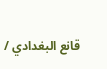قانع البغدادي /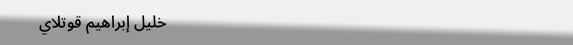خليل إبراهيم قوتلاي